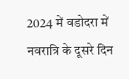2024 में वडोदरा में नवरात्रि के दूसरे दिन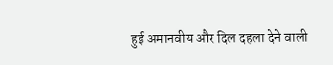हुई अमानवीय और दिल दहला देने वाली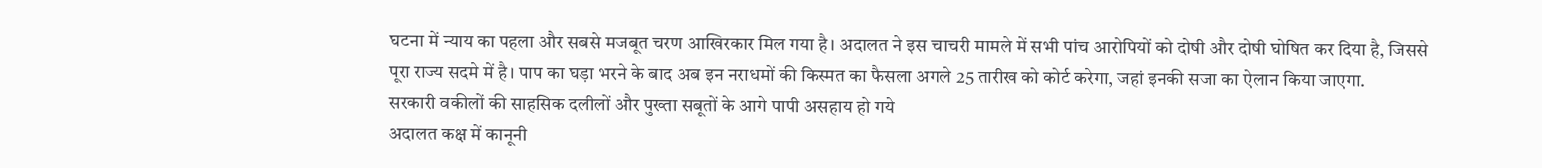घटना में न्याय का पहला और सबसे मजबूत चरण आखिरकार मिल गया है। अदालत ने इस चाचरी मामले में सभी पांच आरोपियों को दोषी और दोषी घोषित कर दिया है, जिससे पूरा राज्य सदमे में है। पाप का घड़ा भरने के बाद अब इन नराधमों की किस्मत का फैसला अगले 25 तारीख को कोर्ट करेगा, जहां इनकी सजा का ऐलान किया जाएगा.
सरकारी वकीलों की साहसिक दलीलों और पुख्ता सबूतों के आगे पापी असहाय हो गये
अदालत कक्ष में कानूनी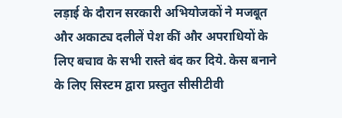लड़ाई के दौरान सरकारी अभियोजकों ने मजबूत और अकाट्य दलीलें पेश कीं और अपराधियों के लिए बचाव के सभी रास्ते बंद कर दिये. केस बनाने के लिए सिस्टम द्वारा प्रस्तुत सीसीटीवी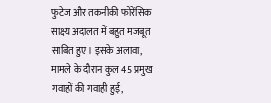फुटेज और तकनीकी फोरेंसिक साक्ष्य अदालत में बहुत मजबूत साबित हुए। इसके अलावा, मामले के दौरान कुल 45 प्रमुख गवाहों की गवाही हुई,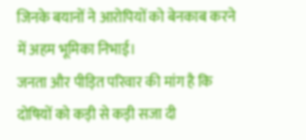जिनके बयानों ने आरोपियों को बेनकाब करने में अहम भूमिका निभाई।
जनता और पीड़ित परिवार की मांग है कि दोषियों को कड़ी से कड़ी सजा दी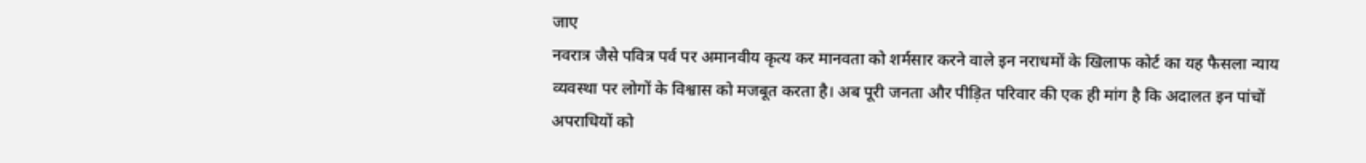जाए
नवरात्र जैसे पवित्र पर्व पर अमानवीय कृत्य कर मानवता को शर्मसार करने वाले इन नराधमों के खिलाफ कोर्ट का यह फैसला न्याय व्यवस्था पर लोगों के विश्वास को मजबूत करता है। अब पूरी जनता और पीड़ित परिवार की एक ही मांग है कि अदालत इन पांचों अपराधियों को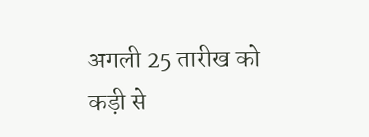अगली 25 तारीख को कड़ी से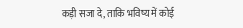कड़ी सजा दे, ताकि भविष्य में कोई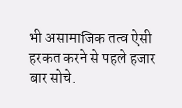भी असामाजिक तत्व ऐसी हरकत करने से पहले हजार बार सोचे.